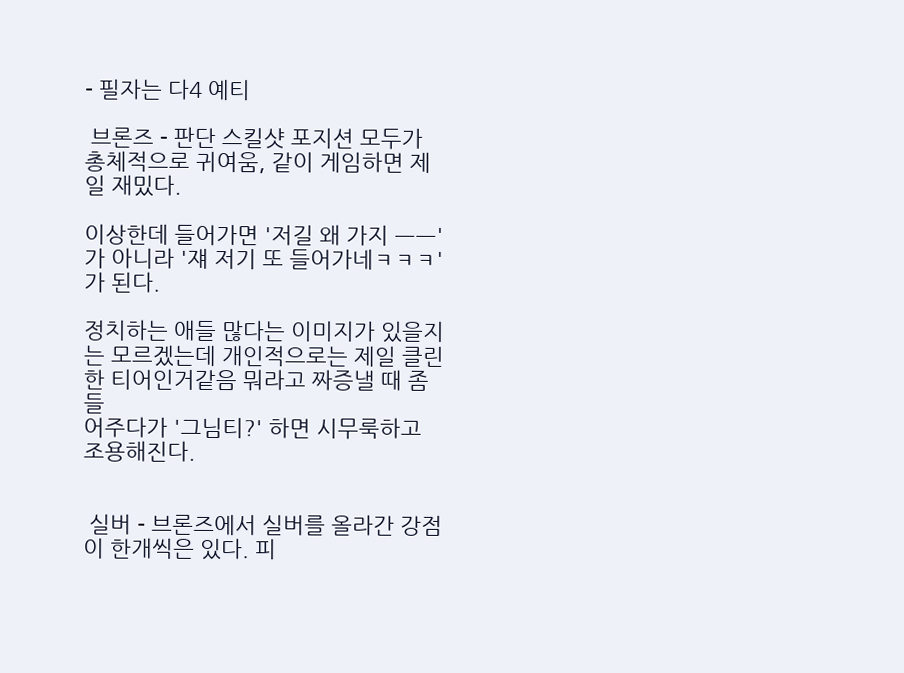- 필자는 다4 예티

 브론즈 - 판단 스킬샷 포지션 모두가 총체적으로 귀여움, 같이 게임하면 제일 재밌다.

이상한데 들어가면 '저길 왜 가지 ㅡㅡ' 가 아니라 '쟤 저기 또 들어가네ㅋㅋㅋ' 가 된다.

정치하는 애들 많다는 이미지가 있을지는 모르겠는데 개인적으로는 제일 클린한 티어인거같음 뭐라고 짜증낼 때 좀 들
어주다가 '그님티?' 하면 시무룩하고 조용해진다.


 실버 - 브론즈에서 실버를 올라간 강점이 한개씩은 있다. 피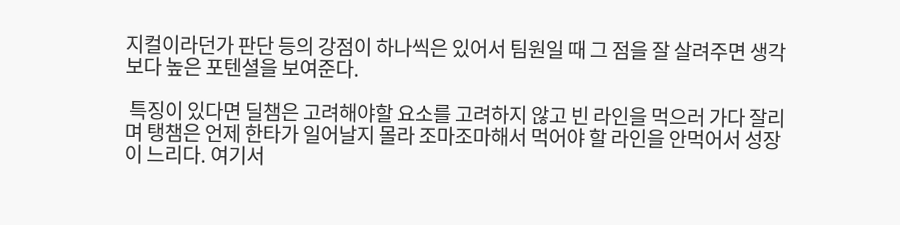지컬이라던가 판단 등의 강점이 하나씩은 있어서 팀원일 때 그 점을 잘 살려주면 생각보다 높은 포텐셜을 보여준다.

 특징이 있다면 딜챔은 고려해야할 요소를 고려하지 않고 빈 라인을 먹으러 가다 잘리며 탱챔은 언제 한타가 일어날지 몰라 조마조마해서 먹어야 할 라인을 안먹어서 성장이 느리다. 여기서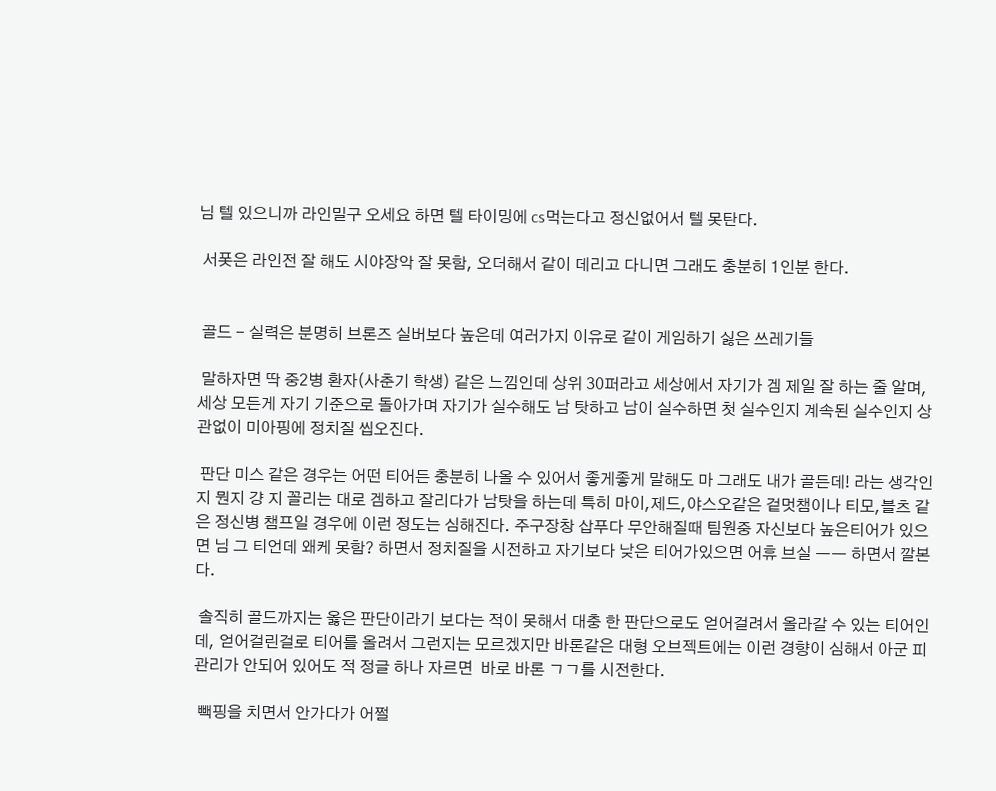님 텔 있으니까 라인밀구 오세요 하면 텔 타이밍에 cs먹는다고 정신없어서 텔 못탄다.

 서폿은 라인전 잘 해도 시야장악 잘 못함, 오더해서 같이 데리고 다니면 그래도 충분히 1인분 한다.


 골드 - 실력은 분명히 브론즈 실버보다 높은데 여러가지 이유로 같이 게임하기 싫은 쓰레기들

 말하자면 딱 중2병 환자(사춘기 학생) 같은 느낌인데 상위 30퍼라고 세상에서 자기가 겜 제일 잘 하는 줄 알며, 세상 모든게 자기 기준으로 돌아가며 자기가 실수해도 남 탓하고 남이 실수하면 첫 실수인지 계속된 실수인지 상관없이 미아핑에 정치질 씹오진다.

 판단 미스 같은 경우는 어떤 티어든 충분히 나올 수 있어서 좋게좋게 말해도 마 그래도 내가 골든데! 라는 생각인지 뭔지 걍 지 꼴리는 대로 겜하고 잘리다가 남탓을 하는데 특히 마이,제드,야스오같은 겉멋챔이나 티모,블츠 같은 정신병 챔프일 경우에 이런 정도는 심해진다. 주구장창 삽푸다 무안해질때 팀원중 자신보다 높은티어가 있으면 님 그 티언데 왜케 못함? 하면서 정치질을 시전하고 자기보다 낮은 티어가있으면 어휴 브실 ㅡㅡ 하면서 깔본다.

 솔직히 골드까지는 옳은 판단이라기 보다는 적이 못해서 대충 한 판단으로도 얻어걸려서 올라갈 수 있는 티어인데, 얻어걸린걸로 티어를 올려서 그런지는 모르겠지만 바론같은 대형 오브젝트에는 이런 경향이 심해서 아군 피관리가 안되어 있어도 적 정글 하나 자르면  바로 바론 ㄱㄱ를 시전한다.

 빽핑을 치면서 안가다가 어쩔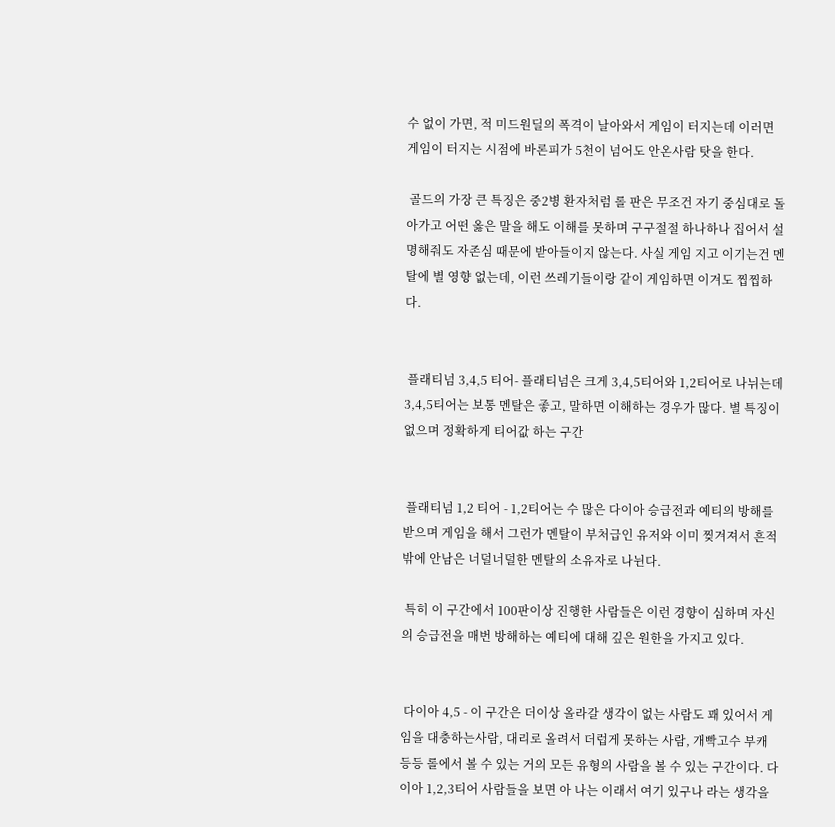수 없이 가면, 적 미드원딜의 폭격이 날아와서 게임이 터지는데 이러면 게임이 터지는 시점에 바론피가 5천이 넘어도 안온사람 탓을 한다.

 골드의 가장 큰 특징은 중2병 환자처럼 롤 판은 무조건 자기 중심대로 돌아가고 어떤 옳은 말을 해도 이해를 못하며 구구절절 하나하나 집어서 설명해줘도 자존심 때문에 받아들이지 않는다. 사실 게임 지고 이기는건 멘탈에 별 영향 없는데, 이런 쓰레기들이랑 같이 게임하면 이겨도 찝찝하다.


 플래티넘 3,4,5 티어- 플래티넘은 크게 3,4,5티어와 1,2티어로 나뉘는데 3,4,5티어는 보통 멘탈은 좋고, 말하면 이해하는 경우가 많다. 별 특징이 없으며 정확하게 티어값 하는 구간


 플래티넘 1,2 티어 - 1,2티어는 수 많은 다이아 승급전과 예티의 방해를 받으며 게임을 해서 그런가 멘탈이 부처급인 유저와 이미 찢겨져서 흔적밖에 안남은 너덜너덜한 멘탈의 소유자로 나뉜다.

 특히 이 구간에서 100판이상 진행한 사람들은 이런 경향이 심하며 자신의 승급전을 매번 방해하는 예티에 대해 깊은 원한을 가지고 있다.


 다이아 4,5 - 이 구간은 더이상 올라갈 생각이 없는 사람도 꽤 있어서 게임을 대충하는사람, 대리로 올려서 더럽게 못하는 사람, 개빡고수 부캐 등등 롤에서 볼 수 있는 거의 모든 유형의 사람을 볼 수 있는 구간이다. 다이아 1,2,3티어 사람들을 보면 아 나는 이래서 여기 있구나 라는 생각을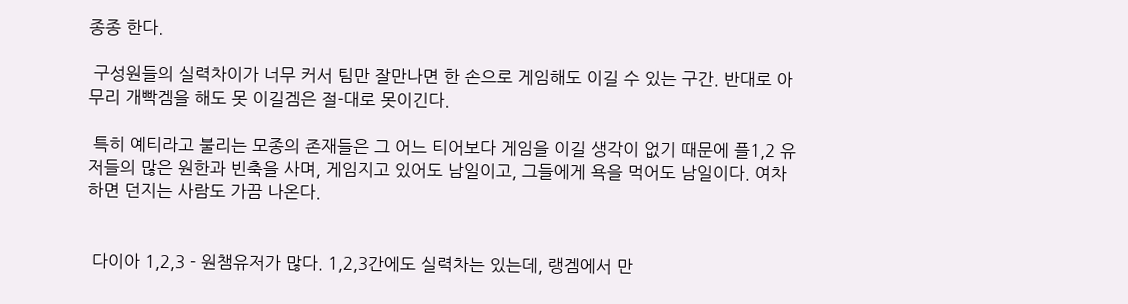종종 한다.

 구성원들의 실력차이가 너무 커서 팀만 잘만나면 한 손으로 게임해도 이길 수 있는 구간. 반대로 아무리 개빡겜을 해도 못 이길겜은 절-대로 못이긴다.

 특히 예티라고 불리는 모종의 존재들은 그 어느 티어보다 게임을 이길 생각이 없기 때문에 플1,2 유저들의 많은 원한과 빈축을 사며, 게임지고 있어도 남일이고, 그들에게 욕을 먹어도 남일이다. 여차하면 던지는 사람도 가끔 나온다.


 다이아 1,2,3 - 원챔유저가 많다. 1,2,3간에도 실력차는 있는데, 랭겜에서 만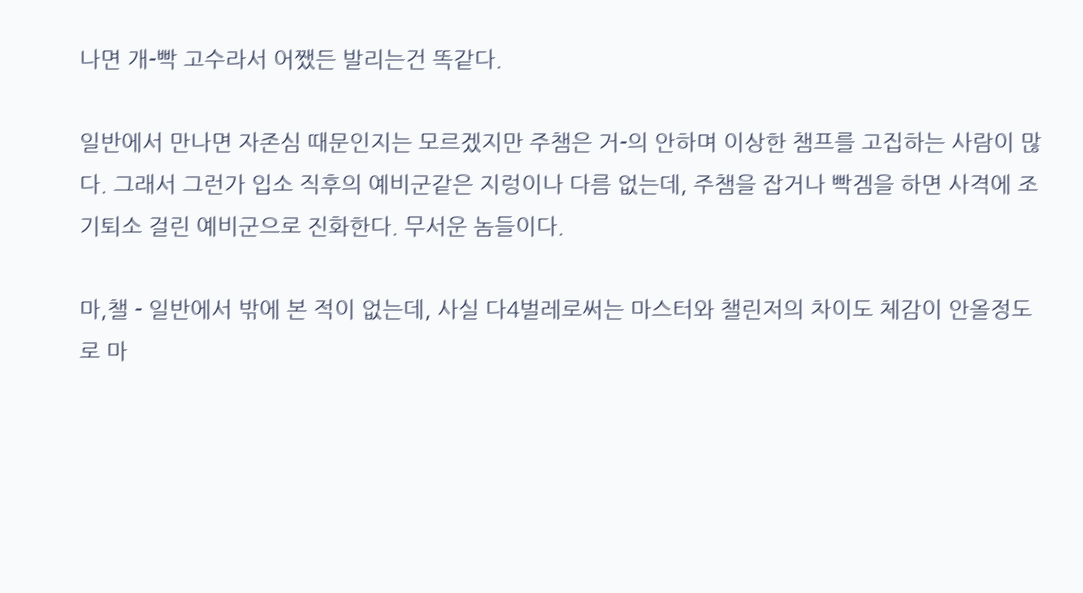나면 개-빡 고수라서 어쨌든 발리는건 똑같다.

일반에서 만나면 자존심 때문인지는 모르겠지만 주챔은 거-의 안하며 이상한 챔프를 고집하는 사람이 많다. 그래서 그런가 입소 직후의 예비군같은 지렁이나 다름 없는데, 주챔을 잡거나 빡겜을 하면 사격에 조기퇴소 걸린 예비군으로 진화한다. 무서운 놈들이다.

마,챌 - 일반에서 밖에 본 적이 없는데, 사실 다4벌레로써는 마스터와 챌린저의 차이도 체감이 안올정도로 마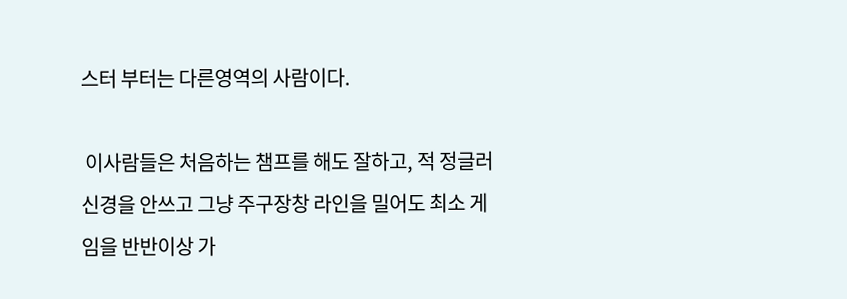스터 부터는 다른영역의 사람이다.

 이사람들은 처음하는 챔프를 해도 잘하고, 적 정글러 신경을 안쓰고 그냥 주구장창 라인을 밀어도 최소 게임을 반반이상 가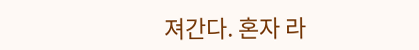져간다. 혼자 라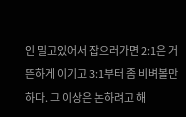인 밀고있어서 잡으러가면 2:1은 거뜬하게 이기고 3:1부터 좀 비벼볼만하다. 그 이상은 논하려고 해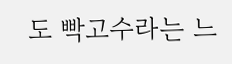도 빡고수라는 느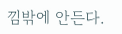낌밖에 안든다.